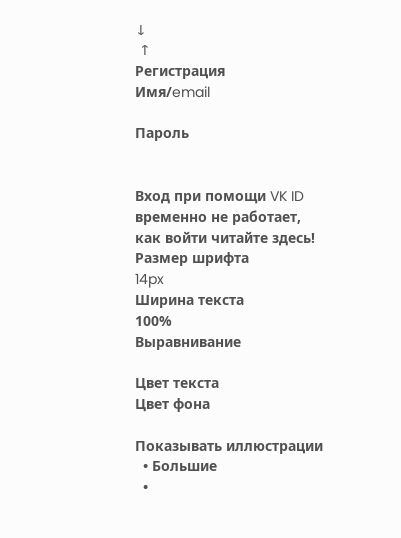↓
 ↑
Регистрация
Имя/email

Пароль


Вход при помощи VK ID
временно не работает,
как войти читайте здесь!
Размер шрифта
14px
Ширина текста
100%
Выравнивание

Цвет текста
Цвет фона

Показывать иллюстрации
  • Большие
  •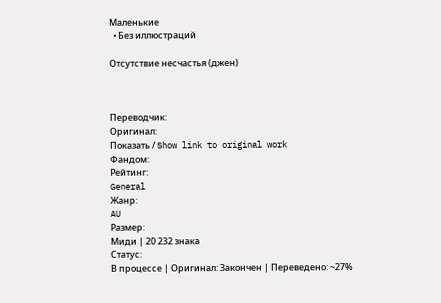Маленькие
  • Без иллюстраций

Отсутствие несчастья (джен)



Переводчик:
Оригинал:
Показать / Show link to original work
Фандом:
Рейтинг:
General
Жанр:
AU
Размер:
Миди | 20 232 знака
Статус:
В процессе | Оригинал: Закончен | Переведено: ~27%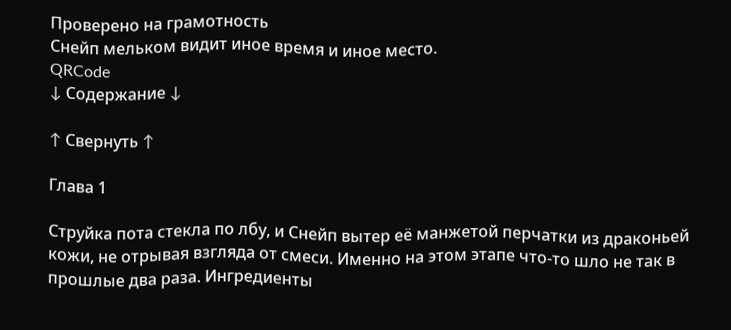Проверено на грамотность
Снейп мельком видит иное время и иное место.
QRCode
↓ Содержание ↓

↑ Свернуть ↑

Глава 1

Струйка пота стекла по лбу, и Снейп вытер её манжетой перчатки из драконьей кожи, не отрывая взгляда от смеси. Именно на этом этапе что-то шло не так в прошлые два раза. Ингредиенты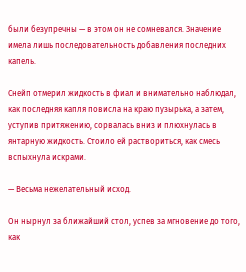были безупречны — в этом он не сомневался. Значение имела лишь последовательность добавления последних капель.

Снейп отмерил жидкость в фиал и внимательно наблюдал, как последняя капля повисла на краю пузырька, а затем, уступив притяжению, сорвалась вниз и плюхнулась в янтарную жидкость. Стоило ей раствориться, как смесь вспыхнула искрами.

— Весьма нежелательный исход.

Он нырнул за ближайший стол, успев за мгновение до того, как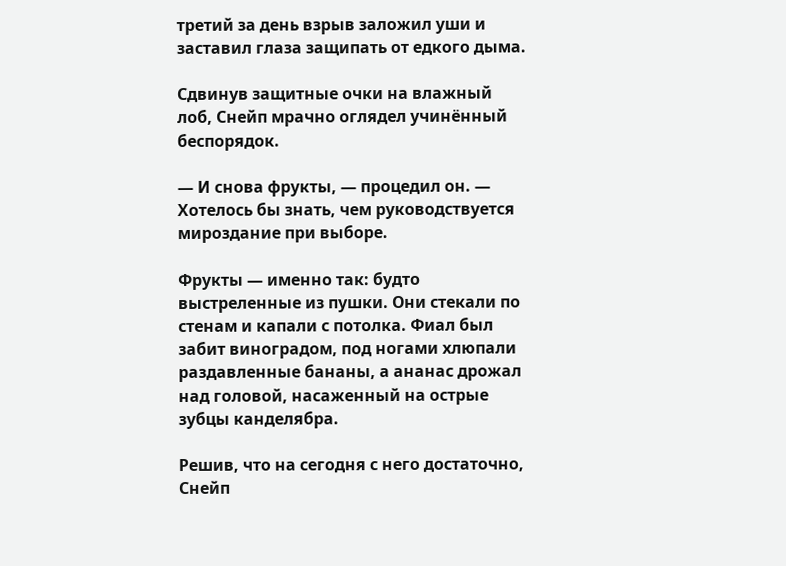третий за день взрыв заложил уши и заставил глаза защипать от едкого дыма.

Сдвинув защитные очки на влажный лоб, Снейп мрачно оглядел учинённый беспорядок.

— И снова фрукты, — процедил он. — Хотелось бы знать, чем руководствуется мироздание при выборе.

Фрукты — именно так: будто выстреленные из пушки. Они стекали по стенам и капали с потолка. Фиал был забит виноградом, под ногами хлюпали раздавленные бананы, а ананас дрожал над головой, насаженный на острые зубцы канделябра.

Решив, что на сегодня с него достаточно, Снейп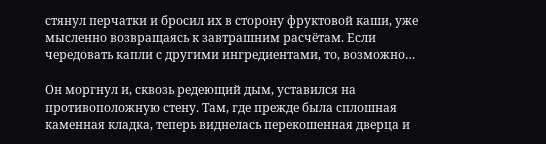стянул перчатки и бросил их в сторону фруктовой каши, уже мысленно возвращаясь к завтрашним расчётам. Если чередовать капли с другими ингредиентами, то, возможно…

Он моргнул и, сквозь редеющий дым, уставился на противоположную стену. Там, где прежде была сплошная каменная кладка, теперь виднелась перекошенная дверца и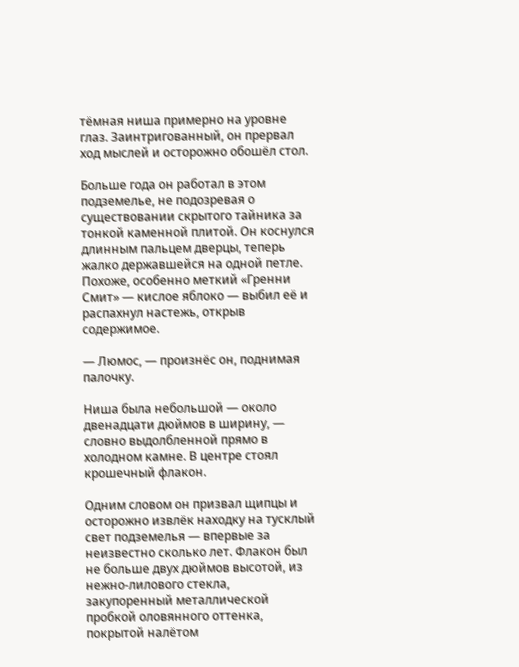тёмная ниша примерно на уровне глаз. Заинтригованный, он прервал ход мыслей и осторожно обошёл стол.

Больше года он работал в этом подземелье, не подозревая о существовании скрытого тайника за тонкой каменной плитой. Он коснулся длинным пальцем дверцы, теперь жалко державшейся на одной петле. Похоже, особенно меткий «Гренни Смит» — кислое яблоко — выбил её и распахнул настежь, открыв содержимое.

— Люмос, — произнёс он, поднимая палочку.

Ниша была небольшой — около двенадцати дюймов в ширину, — словно выдолбленной прямо в холодном камне. В центре стоял крошечный флакон.

Одним словом он призвал щипцы и осторожно извлёк находку на тусклый свет подземелья — впервые за неизвестно сколько лет. Флакон был не больше двух дюймов высотой, из нежно-лилового стекла, закупоренный металлической пробкой оловянного оттенка, покрытой налётом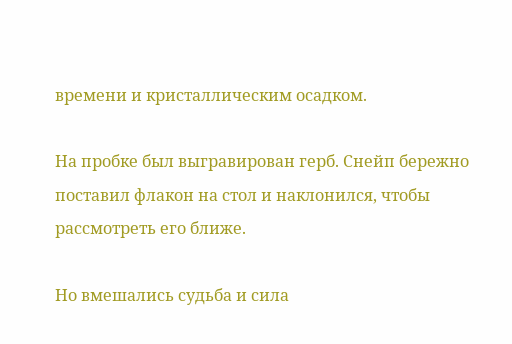времени и кристаллическим осадком.

На пробке был выгравирован герб. Снейп бережно поставил флакон на стол и наклонился, чтобы рассмотреть его ближе.

Но вмешались судьба и сила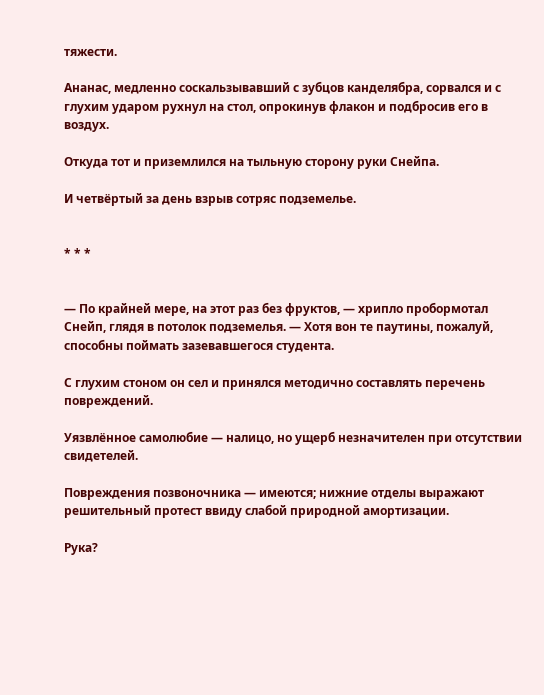тяжести.

Ананас, медленно соскальзывавший с зубцов канделябра, сорвался и с глухим ударом рухнул на стол, опрокинув флакон и подбросив его в воздух.

Откуда тот и приземлился на тыльную сторону руки Снейпа.

И четвёртый за день взрыв сотряс подземелье.


* * *


— По крайней мере, на этот раз без фруктов, — хрипло пробормотал Снейп, глядя в потолок подземелья. — Хотя вон те паутины, пожалуй, способны поймать зазевавшегося студента.

С глухим стоном он сел и принялся методично составлять перечень повреждений.

Уязвлённое самолюбие — налицо, но ущерб незначителен при отсутствии свидетелей.

Повреждения позвоночника — имеются; нижние отделы выражают решительный протест ввиду слабой природной амортизации.

Рука?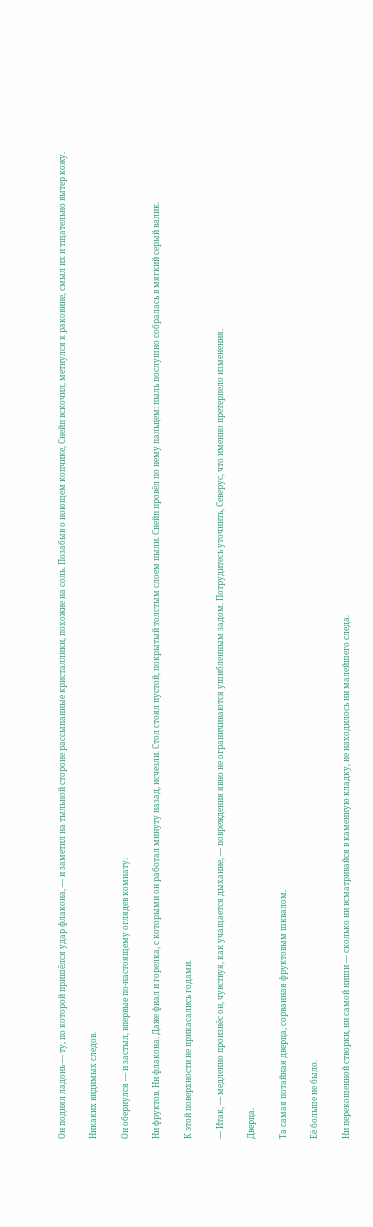Он поднял ладонь — ту, по которой пришёлся удар флакона, — и заметил на тыльной стороне рассыпанные кристаллики, похожие на соль. Позабыв о ноющем копчике, Снейп вскочил, метнулся к раковине, смыл их и тщательно вытер кожу.

Никаких видимых следов.

Он обернулся — и застыл, впервые по-настоящему оглядев комнату.

Ни фруктов. Ни флакона. Даже фиал и горелка, с которыми он работал минуту назад, исчезли. Стол стоял пустой, покрытый толстым слоем пыли. Снейп провёл по нему пальцем: пыль послушно собралась в мягкий серый валик.

К этой поверхности не прикасались годами.

— Итак, — медленно произнёс он, чувствуя, как учащается дыхание, — повреждения явно не ограничиваются ушибленным задом. Потрудитесь уточнить, Северус, что именно претерпело изменения.

Дверца.

Та самая потайная дверца, сорванная фруктовым шквалом.

Её больше не было.

Ни перекошенной створки, ни самой ниши — сколько ни всматривайся в каменную кладку, не находилось ни малейшего следа.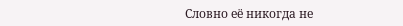Словно её никогда не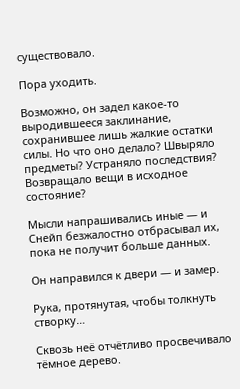существовало.

Пора уходить.

Возможно, он задел какое-то выродившееся заклинание, сохранившее лишь жалкие остатки силы. Но что оно делало? Швыряло предметы? Устраняло последствия? Возвращало вещи в исходное состояние?

Мысли напрашивались иные — и Снейп безжалостно отбрасывал их, пока не получит больше данных.

Он направился к двери — и замер.

Рука, протянутая, чтобы толкнуть створку…

Сквозь неё отчётливо просвечивало тёмное дерево.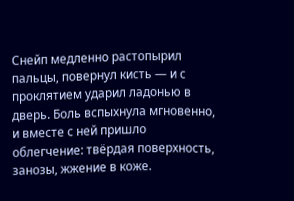Снейп медленно растопырил пальцы, повернул кисть — и с проклятием ударил ладонью в дверь. Боль вспыхнула мгновенно, и вместе с ней пришло облегчение: твёрдая поверхность, занозы, жжение в коже.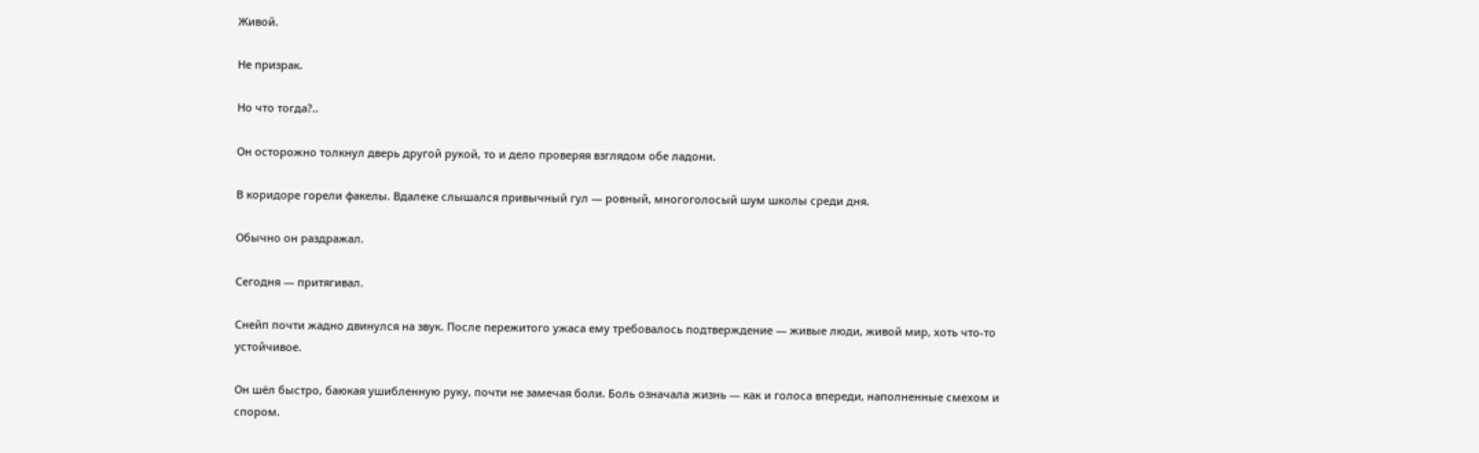Живой.

Не призрак.

Но что тогда?..

Он осторожно толкнул дверь другой рукой, то и дело проверяя взглядом обе ладони.

В коридоре горели факелы. Вдалеке слышался привычный гул — ровный, многоголосый шум школы среди дня.

Обычно он раздражал.

Сегодня — притягивал.

Снейп почти жадно двинулся на звук. После пережитого ужаса ему требовалось подтверждение — живые люди, живой мир, хоть что-то устойчивое.

Он шёл быстро, баюкая ушибленную руку, почти не замечая боли. Боль означала жизнь — как и голоса впереди, наполненные смехом и спором.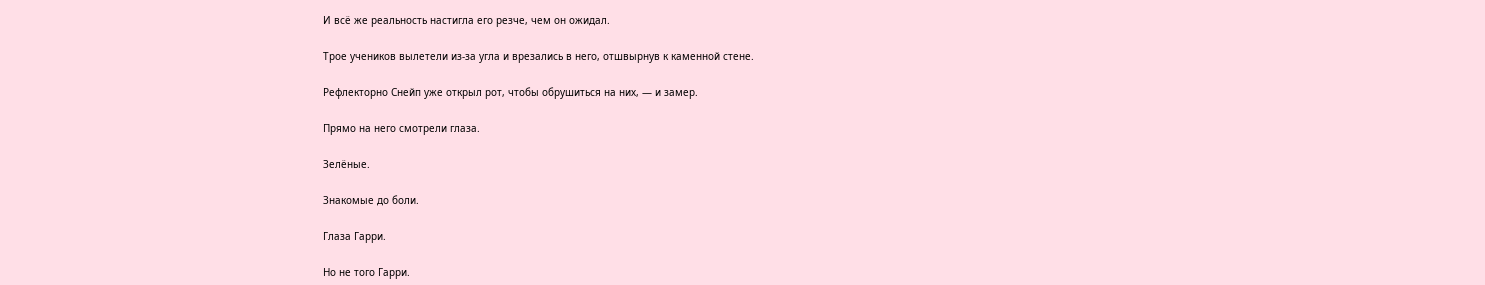И всё же реальность настигла его резче, чем он ожидал.

Трое учеников вылетели из-за угла и врезались в него, отшвырнув к каменной стене.

Рефлекторно Снейп уже открыл рот, чтобы обрушиться на них, — и замер.

Прямо на него смотрели глаза.

Зелёные.

Знакомые до боли.

Глаза Гарри.

Но не того Гарри.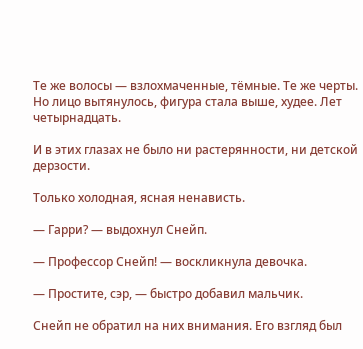Те же волосы — взлохмаченные, тёмные. Те же черты. Но лицо вытянулось, фигура стала выше, худее. Лет четырнадцать.

И в этих глазах не было ни растерянности, ни детской дерзости.

Только холодная, ясная ненависть.

— Гарри? — выдохнул Снейп.

— Профессор Снейп! — воскликнула девочка.

— Простите, сэр, — быстро добавил мальчик.

Снейп не обратил на них внимания. Его взгляд был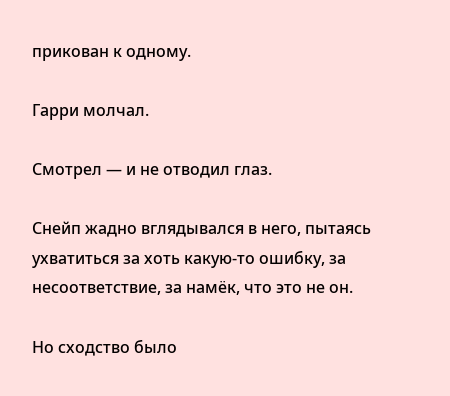прикован к одному.

Гарри молчал.

Смотрел — и не отводил глаз.

Снейп жадно вглядывался в него, пытаясь ухватиться за хоть какую-то ошибку, за несоответствие, за намёк, что это не он.

Но сходство было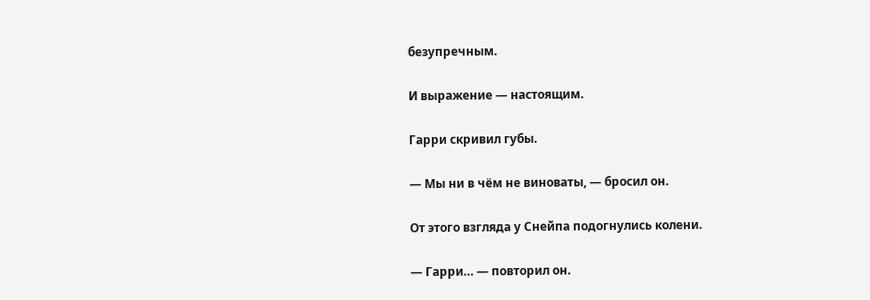безупречным.

И выражение — настоящим.

Гарри скривил губы.

— Мы ни в чём не виноваты, — бросил он.

От этого взгляда у Снейпа подогнулись колени.

— Гарри… — повторил он.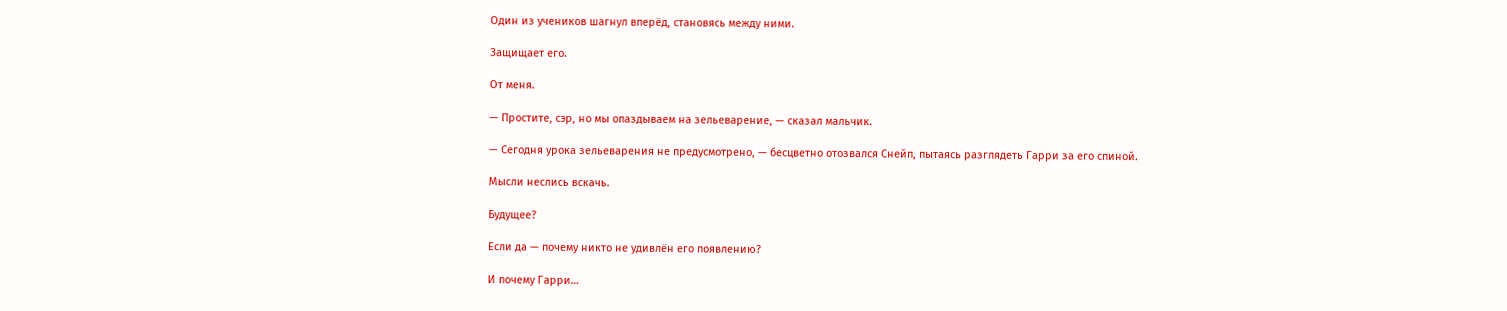Один из учеников шагнул вперёд, становясь между ними.

Защищает его.

От меня.

— Простите, сэр, но мы опаздываем на зельеварение, — сказал мальчик.

— Сегодня урока зельеварения не предусмотрено, — бесцветно отозвался Снейп, пытаясь разглядеть Гарри за его спиной.

Мысли неслись вскачь.

Будущее?

Если да — почему никто не удивлён его появлению?

И почему Гарри…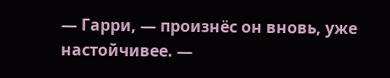— Гарри, — произнёс он вновь, уже настойчивее. —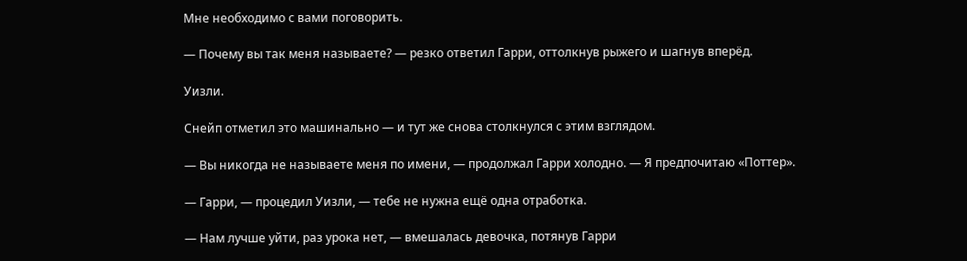Мне необходимо с вами поговорить.

— Почему вы так меня называете? — резко ответил Гарри, оттолкнув рыжего и шагнув вперёд.

Уизли.

Снейп отметил это машинально — и тут же снова столкнулся с этим взглядом.

— Вы никогда не называете меня по имени, — продолжал Гарри холодно. — Я предпочитаю «Поттер».

— Гарри, — процедил Уизли, — тебе не нужна ещё одна отработка.

— Нам лучше уйти, раз урока нет, — вмешалась девочка, потянув Гарри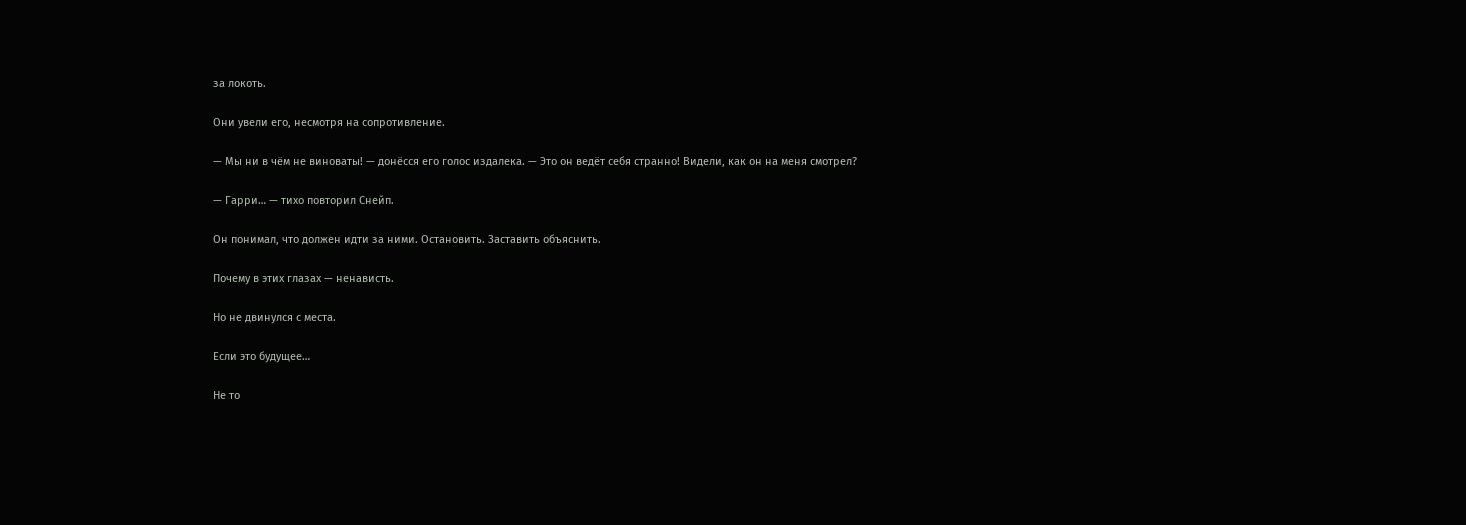за локоть.

Они увели его, несмотря на сопротивление.

— Мы ни в чём не виноваты! — донёсся его голос издалека. — Это он ведёт себя странно! Видели, как он на меня смотрел?

— Гарри… — тихо повторил Снейп.

Он понимал, что должен идти за ними. Остановить. Заставить объяснить.

Почему в этих глазах — ненависть.

Но не двинулся с места.

Если это будущее…

Не то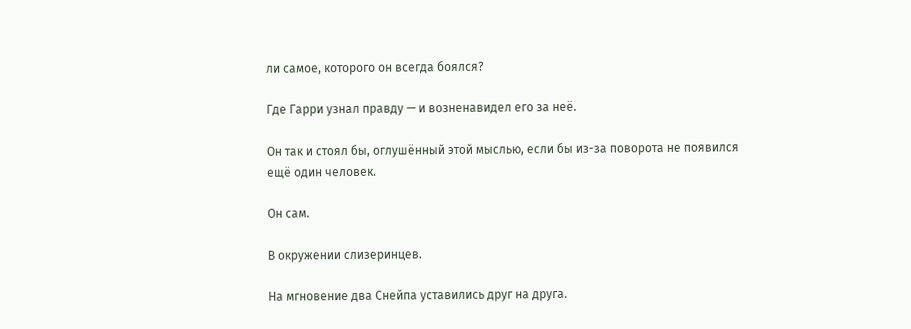ли самое, которого он всегда боялся?

Где Гарри узнал правду — и возненавидел его за неё.

Он так и стоял бы, оглушённый этой мыслью, если бы из-за поворота не появился ещё один человек.

Он сам.

В окружении слизеринцев.

На мгновение два Снейпа уставились друг на друга.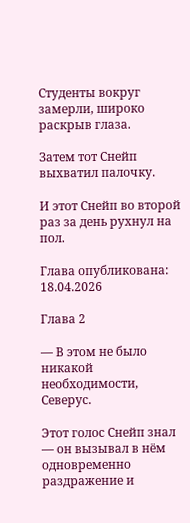Студенты вокруг замерли, широко раскрыв глаза.

Затем тот Снейп выхватил палочку.

И этот Снейп во второй раз за день рухнул на пол.

Глава опубликована: 18.04.2026

Глава 2

— В этом не было никакой необходимости, Северус.

Этот голос Снейп знал — он вызывал в нём одновременно раздражение и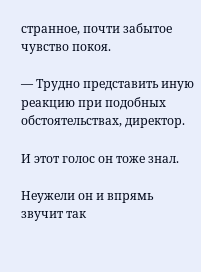странное, почти забытое чувство покоя.

— Трудно представить иную реакцию при подобных обстоятельствах, директор.

И этот голос он тоже знал.

Неужели он и впрямь звучит так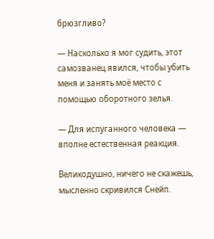брюзгливо?

— Насколько я мог судить, этот самозванец явился, чтобы убить меня и занять моё место с помощью оборотного зелья.

— Для испуганного человека — вполне естественная реакция.

Великодушно, ничего не скажешь, мысленно скривился Снейп.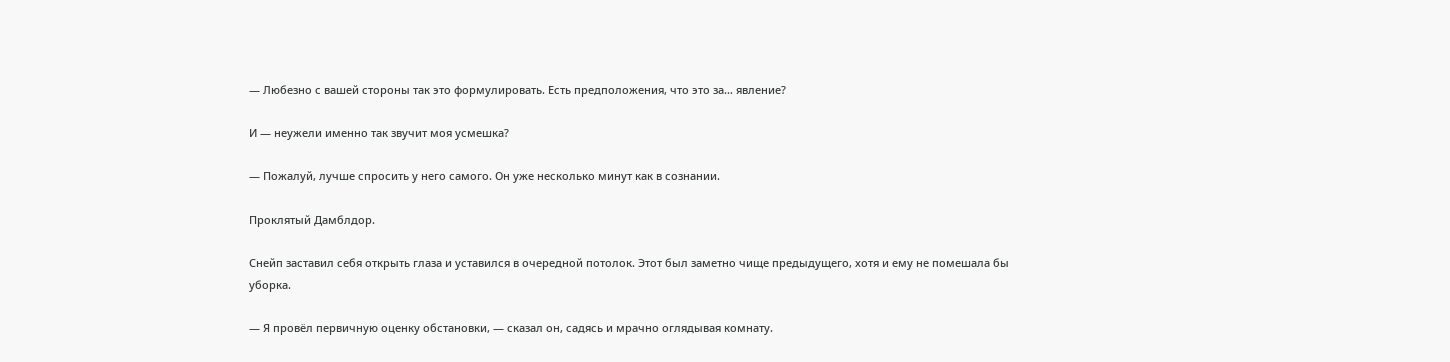— Любезно с вашей стороны так это формулировать. Есть предположения, что это за… явление?

И — неужели именно так звучит моя усмешка?

— Пожалуй, лучше спросить у него самого. Он уже несколько минут как в сознании.

Проклятый Дамблдор.

Снейп заставил себя открыть глаза и уставился в очередной потолок. Этот был заметно чище предыдущего, хотя и ему не помешала бы уборка.

— Я провёл первичную оценку обстановки, — сказал он, садясь и мрачно оглядывая комнату.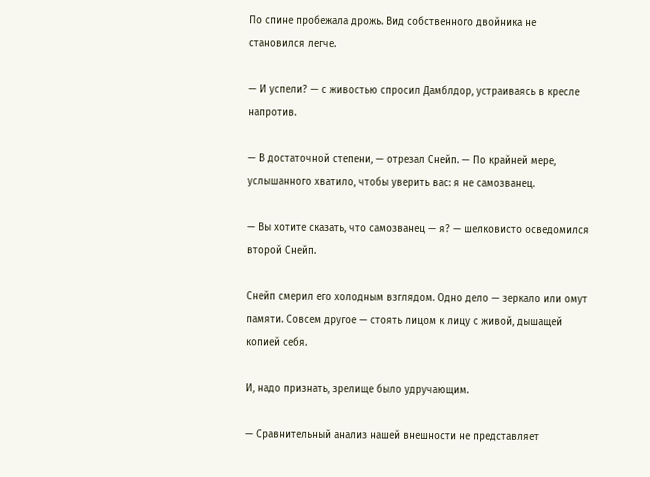По спине пробежала дрожь. Вид собственного двойника не становился легче.

— И успели? — с живостью спросил Дамблдор, устраиваясь в кресле напротив.

— В достаточной степени, — отрезал Снейп. — По крайней мере, услышанного хватило, чтобы уверить вас: я не самозванец.

— Вы хотите сказать, что самозванец — я? — шелковисто осведомился второй Снейп.

Снейп смерил его холодным взглядом. Одно дело — зеркало или омут памяти. Совсем другое — стоять лицом к лицу с живой, дышащей копией себя.

И, надо признать, зрелище было удручающим.

— Сравнительный анализ нашей внешности не представляет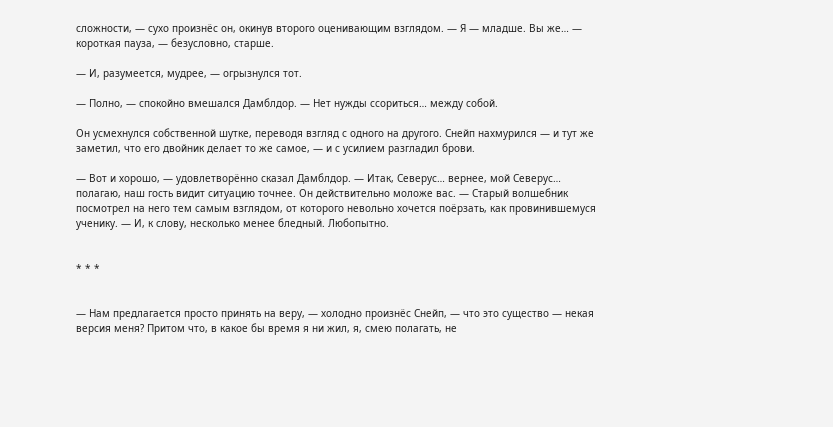сложности, — сухо произнёс он, окинув второго оценивающим взглядом. — Я — младше. Вы же… — короткая пауза, — безусловно, старше.

— И, разумеется, мудрее, — огрызнулся тот.

— Полно, — спокойно вмешался Дамблдор. — Нет нужды ссориться… между собой.

Он усмехнулся собственной шутке, переводя взгляд с одного на другого. Снейп нахмурился — и тут же заметил, что его двойник делает то же самое, — и с усилием разгладил брови.

— Вот и хорошо, — удовлетворённо сказал Дамблдор. — Итак, Северус… вернее, мой Северус… полагаю, наш гость видит ситуацию точнее. Он действительно моложе вас. — Старый волшебник посмотрел на него тем самым взглядом, от которого невольно хочется поёрзать, как провинившемуся ученику. — И, к слову, несколько менее бледный. Любопытно.


* * *


— Нам предлагается просто принять на веру, — холодно произнёс Снейп, — что это существо — некая версия меня? Притом что, в какое бы время я ни жил, я, смею полагать, не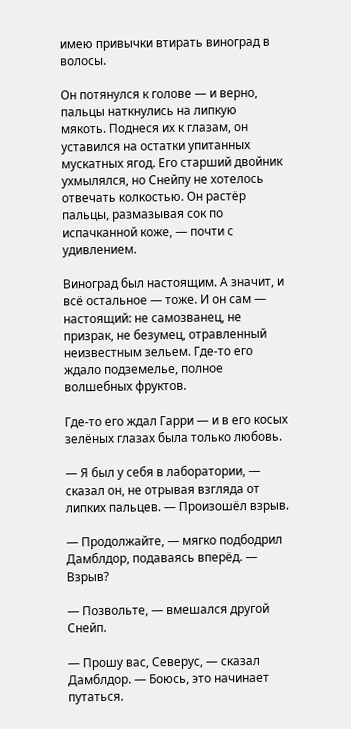имею привычки втирать виноград в волосы.

Он потянулся к голове — и верно, пальцы наткнулись на липкую мякоть. Поднеся их к глазам, он уставился на остатки упитанных мускатных ягод. Его старший двойник ухмылялся, но Снейпу не хотелось отвечать колкостью. Он растёр пальцы, размазывая сок по испачканной коже, — почти с удивлением.

Виноград был настоящим. А значит, и всё остальное — тоже. И он сам — настоящий: не самозванец, не призрак, не безумец, отравленный неизвестным зельем. Где-то его ждало подземелье, полное волшебных фруктов.

Где-то его ждал Гарри — и в его косых зелёных глазах была только любовь.

— Я был у себя в лаборатории, — сказал он, не отрывая взгляда от липких пальцев. — Произошёл взрыв.

— Продолжайте, — мягко подбодрил Дамблдор, подаваясь вперёд. — Взрыв?

— Позвольте, — вмешался другой Снейп.

— Прошу вас, Северус, — сказал Дамблдор. — Боюсь, это начинает путаться.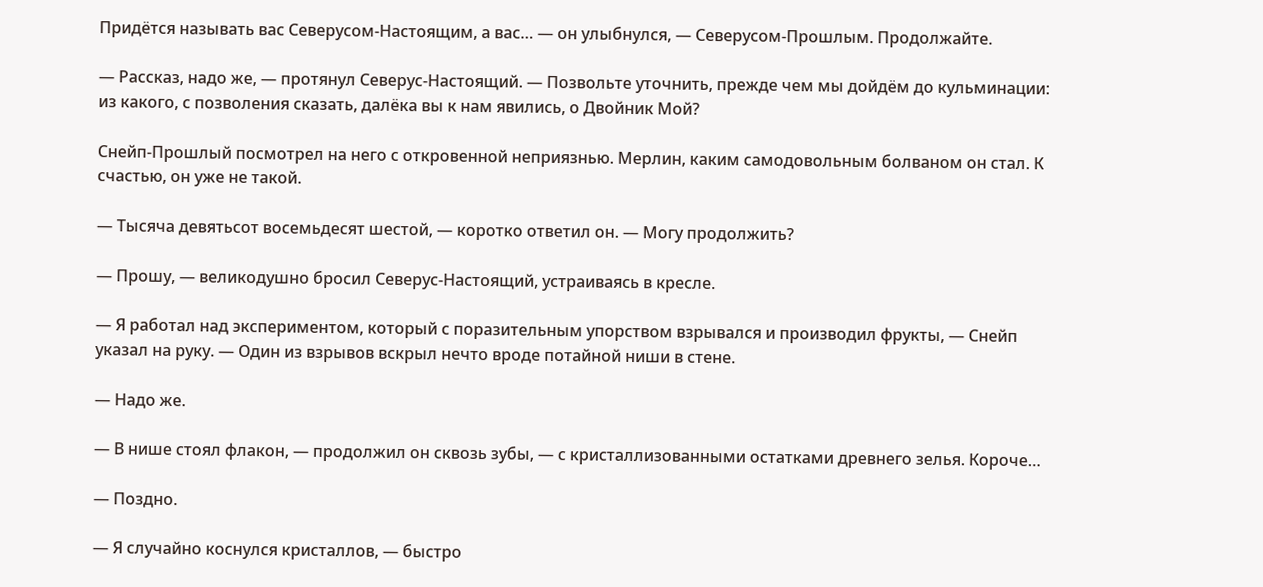Придётся называть вас Северусом-Настоящим, а вас… — он улыбнулся, — Северусом-Прошлым. Продолжайте.

— Рассказ, надо же, — протянул Северус-Настоящий. — Позвольте уточнить, прежде чем мы дойдём до кульминации: из какого, с позволения сказать, далёка вы к нам явились, о Двойник Мой?

Снейп-Прошлый посмотрел на него с откровенной неприязнью. Мерлин, каким самодовольным болваном он стал. К счастью, он уже не такой.

— Тысяча девятьсот восемьдесят шестой, — коротко ответил он. — Могу продолжить?

— Прошу, — великодушно бросил Северус-Настоящий, устраиваясь в кресле.

— Я работал над экспериментом, который с поразительным упорством взрывался и производил фрукты, — Снейп указал на руку. — Один из взрывов вскрыл нечто вроде потайной ниши в стене.

— Надо же.

— В нише стоял флакон, — продолжил он сквозь зубы, — с кристаллизованными остатками древнего зелья. Короче…

— Поздно.

— Я случайно коснулся кристаллов, — быстро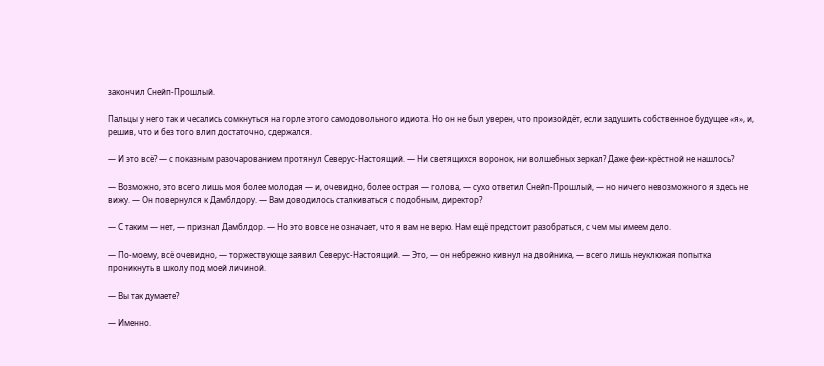закончил Снейп-Прошлый.

Пальцы у него так и чесались сомкнуться на горле этого самодовольного идиота. Но он не был уверен, что произойдёт, если задушить собственное будущее «я», и, решив, что и без того влип достаточно, сдержался.

— И это всё? — с показным разочарованием протянул Северус-Настоящий. — Ни светящихся воронок, ни волшебных зеркал? Даже феи-крёстной не нашлось?

— Возможно, это всего лишь моя более молодая — и, очевидно, более острая — голова, — сухо ответил Снейп-Прошлый, — но ничего невозможного я здесь не вижу. — Он повернулся к Дамблдору. — Вам доводилось сталкиваться с подобным, директор?

— С таким — нет, — признал Дамблдор. — Но это вовсе не означает, что я вам не верю. Нам ещё предстоит разобраться, с чем мы имеем дело.

— По-моему, всё очевидно, — торжествующе заявил Северус-Настоящий. — Это, — он небрежно кивнул на двойника, — всего лишь неуклюжая попытка проникнуть в школу под моей личиной.

— Вы так думаете?

— Именно.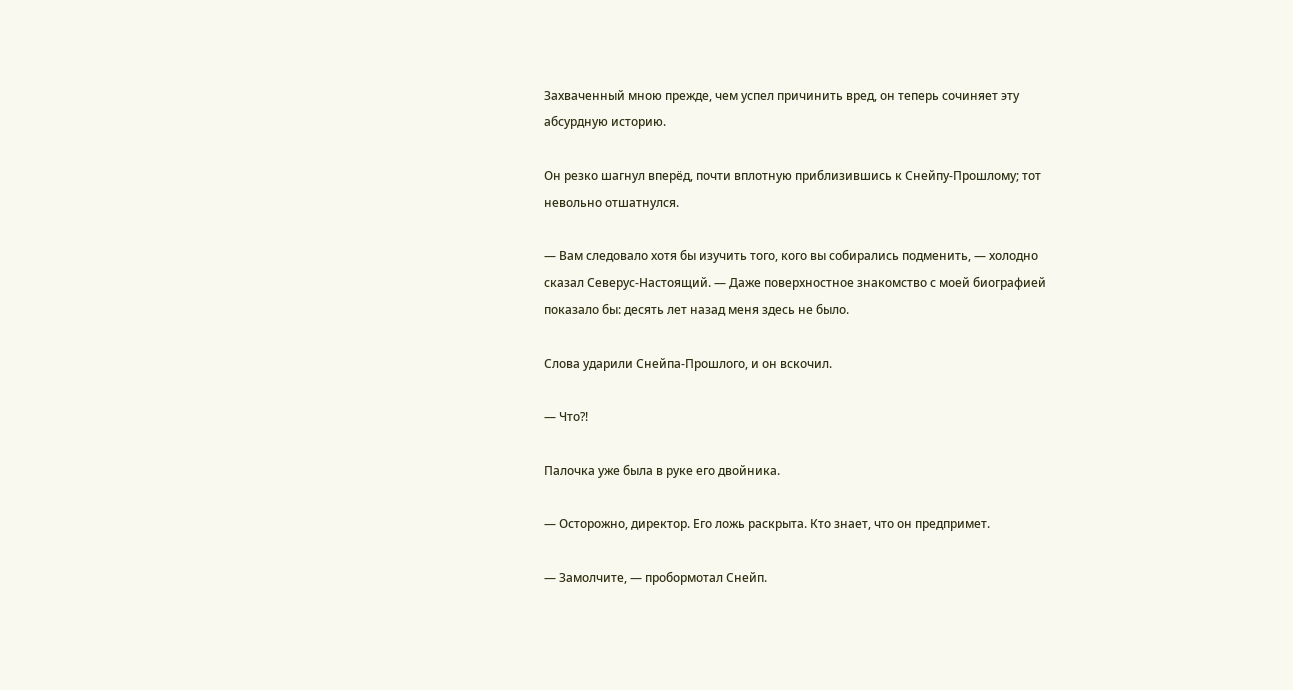Захваченный мною прежде, чем успел причинить вред, он теперь сочиняет эту абсурдную историю.

Он резко шагнул вперёд, почти вплотную приблизившись к Снейпу-Прошлому; тот невольно отшатнулся.

— Вам следовало хотя бы изучить того, кого вы собирались подменить, — холодно сказал Северус-Настоящий. — Даже поверхностное знакомство с моей биографией показало бы: десять лет назад меня здесь не было.

Слова ударили Снейпа-Прошлого, и он вскочил.

— Что?!

Палочка уже была в руке его двойника.

— Осторожно, директор. Его ложь раскрыта. Кто знает, что он предпримет.

— Замолчите, — пробормотал Снейп.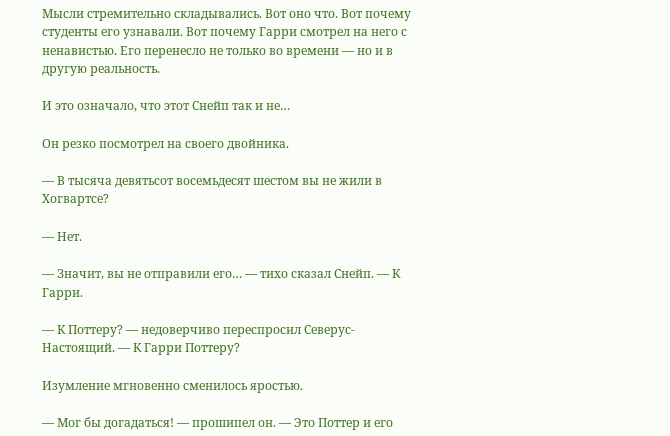Мысли стремительно складывались. Вот оно что. Вот почему студенты его узнавали. Вот почему Гарри смотрел на него с ненавистью. Его перенесло не только во времени — но и в другую реальность.

И это означало, что этот Снейп так и не…

Он резко посмотрел на своего двойника.

— В тысяча девятьсот восемьдесят шестом вы не жили в Хогвартсе?

— Нет.

— Значит, вы не отправили его… — тихо сказал Снейп. — К Гарри.

— К Поттеру? — недоверчиво переспросил Северус-Настоящий. — К Гарри Поттеру?

Изумление мгновенно сменилось яростью.

— Мог бы догадаться! — прошипел он. — Это Поттер и его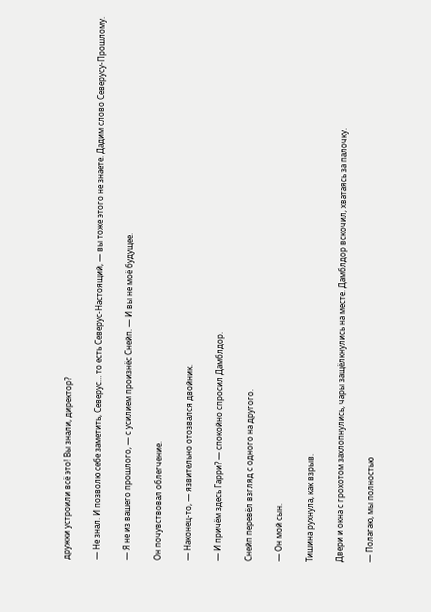дружки устроили всё это! Вы знали, директор?

— Не знал. И позволю себе заметить, Северус… то есть Северус-Настоящий, — вы тоже этого не знаете. Дадим слово Северусу-Прошлому.

— Я не из вашего прошлого, — с усилием произнёс Снейп. — И вы не моё будущее.

Он почувствовал облегчение.

— Наконец-то, — язвительно отозвался двойник.

— И причём здесь Гарри? — спокойно спросил Дамблдор.

Снейп перевёл взгляд с одного на другого.

— Он мой сын.

Тишина рухнула, как взрыв.

Двери и окна с грохотом захлопнулись, чары защёлкнулись на месте. Дамблдор вскочил, хватаясь за палочку.

— Полагаю, мы полностью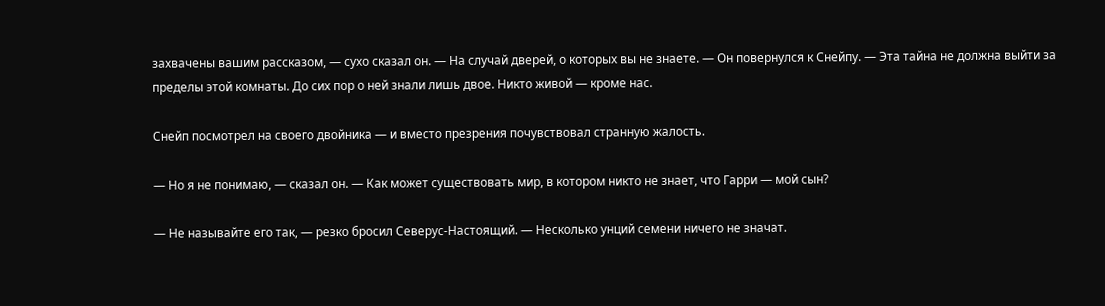захвачены вашим рассказом, — сухо сказал он. — На случай дверей, о которых вы не знаете. — Он повернулся к Снейпу. — Эта тайна не должна выйти за пределы этой комнаты. До сих пор о ней знали лишь двое. Никто живой — кроме нас.

Снейп посмотрел на своего двойника — и вместо презрения почувствовал странную жалость.

— Но я не понимаю, — сказал он. — Как может существовать мир, в котором никто не знает, что Гарри — мой сын?

— Не называйте его так, — резко бросил Северус-Настоящий. — Несколько унций семени ничего не значат.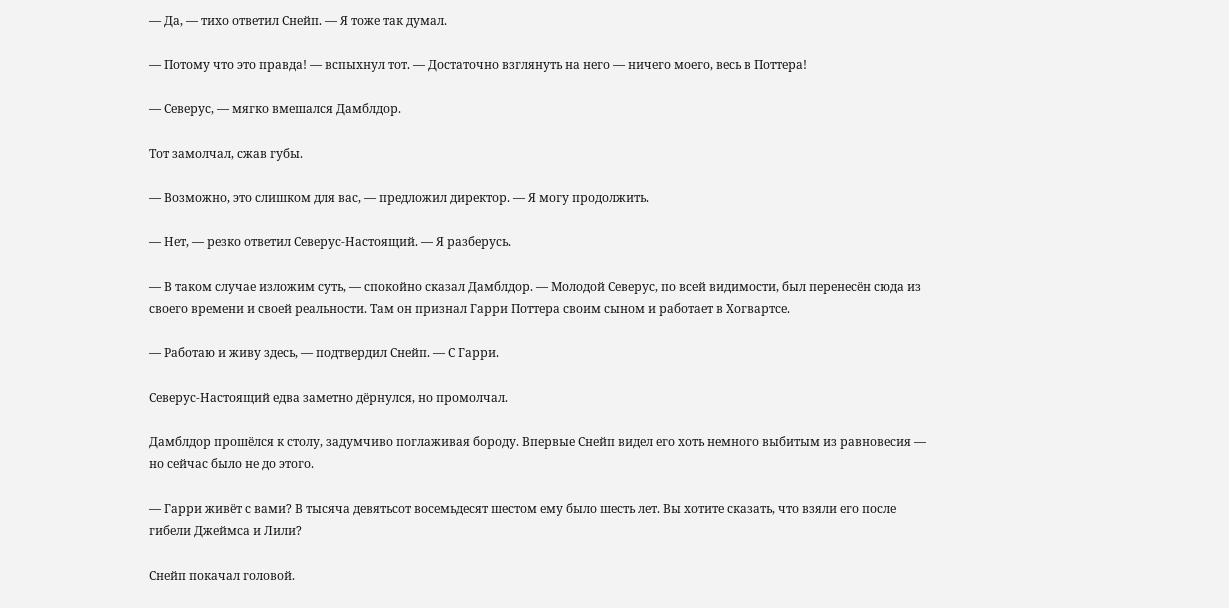— Да, — тихо ответил Снейп. — Я тоже так думал.

— Потому что это правда! — вспыхнул тот. — Достаточно взглянуть на него — ничего моего, весь в Поттера!

— Северус, — мягко вмешался Дамблдор.

Тот замолчал, сжав губы.

— Возможно, это слишком для вас, — предложил директор. — Я могу продолжить.

— Нет, — резко ответил Северус-Настоящий. — Я разберусь.

— В таком случае изложим суть, — спокойно сказал Дамблдор. — Молодой Северус, по всей видимости, был перенесён сюда из своего времени и своей реальности. Там он признал Гарри Поттера своим сыном и работает в Хогвартсе.

— Работаю и живу здесь, — подтвердил Снейп. — С Гарри.

Северус-Настоящий едва заметно дёрнулся, но промолчал.

Дамблдор прошёлся к столу, задумчиво поглаживая бороду. Впервые Снейп видел его хоть немного выбитым из равновесия — но сейчас было не до этого.

— Гарри живёт с вами? В тысяча девятьсот восемьдесят шестом ему было шесть лет. Вы хотите сказать, что взяли его после гибели Джеймса и Лили?

Снейп покачал головой.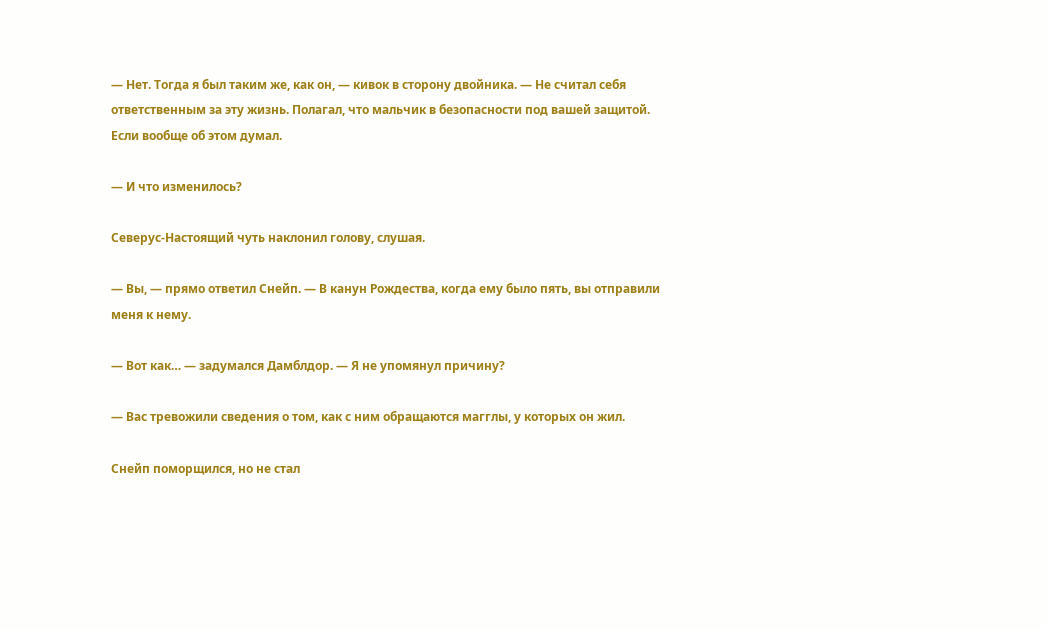— Нет. Тогда я был таким же, как он, — кивок в сторону двойника. — Не считал себя ответственным за эту жизнь. Полагал, что мальчик в безопасности под вашей защитой. Если вообще об этом думал.

— И что изменилось?

Северус-Настоящий чуть наклонил голову, слушая.

— Вы, — прямо ответил Снейп. — В канун Рождества, когда ему было пять, вы отправили меня к нему.

— Вот как… — задумался Дамблдор. — Я не упомянул причину?

— Вас тревожили сведения о том, как с ним обращаются магглы, у которых он жил.

Снейп поморщился, но не стал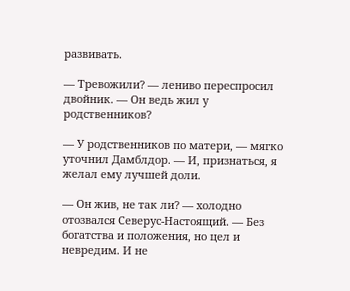развивать.

— Тревожили? — лениво переспросил двойник. — Он ведь жил у родственников?

— У родственников по матери, — мягко уточнил Дамблдор. — И, признаться, я желал ему лучшей доли.

— Он жив, не так ли? — холодно отозвался Северус-Настоящий. — Без богатства и положения, но цел и невредим. И не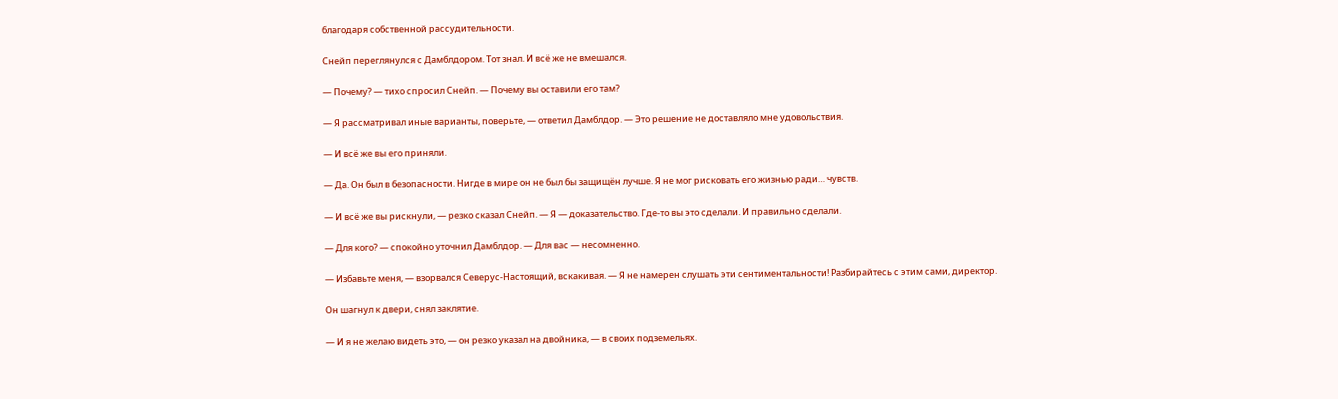благодаря собственной рассудительности.

Снейп переглянулся с Дамблдором. Тот знал. И всё же не вмешался.

— Почему? — тихо спросил Снейп. — Почему вы оставили его там?

— Я рассматривал иные варианты, поверьте, — ответил Дамблдор. — Это решение не доставляло мне удовольствия.

— И всё же вы его приняли.

— Да. Он был в безопасности. Нигде в мире он не был бы защищён лучше. Я не мог рисковать его жизнью ради… чувств.

— И всё же вы рискнули, — резко сказал Снейп. — Я — доказательство. Где-то вы это сделали. И правильно сделали.

— Для кого? — спокойно уточнил Дамблдор. — Для вас — несомненно.

— Избавьте меня, — взорвался Северус-Настоящий, вскакивая. — Я не намерен слушать эти сентиментальности! Разбирайтесь с этим сами, директор.

Он шагнул к двери, снял заклятие.

— И я не желаю видеть это, — он резко указал на двойника, — в своих подземельях.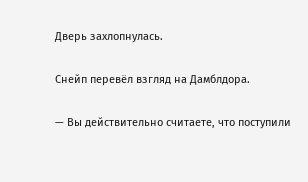Дверь захлопнулась.

Снейп перевёл взгляд на Дамблдора.

— Вы действительно считаете, что поступили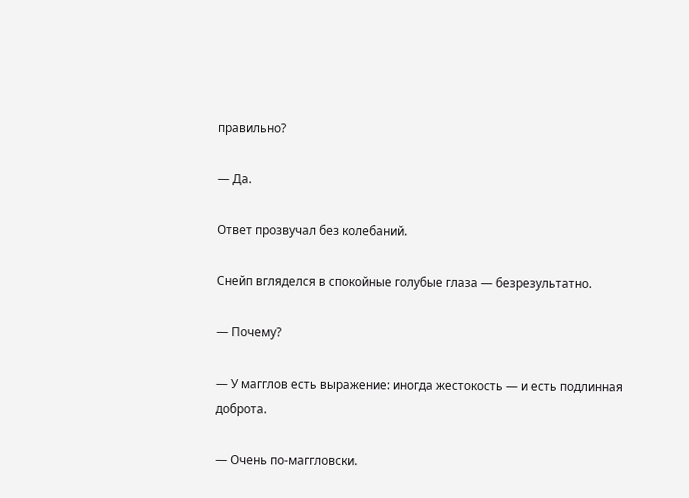правильно?

— Да.

Ответ прозвучал без колебаний.

Снейп вгляделся в спокойные голубые глаза — безрезультатно.

— Почему?

— У магглов есть выражение: иногда жестокость — и есть подлинная доброта.

— Очень по-маггловски.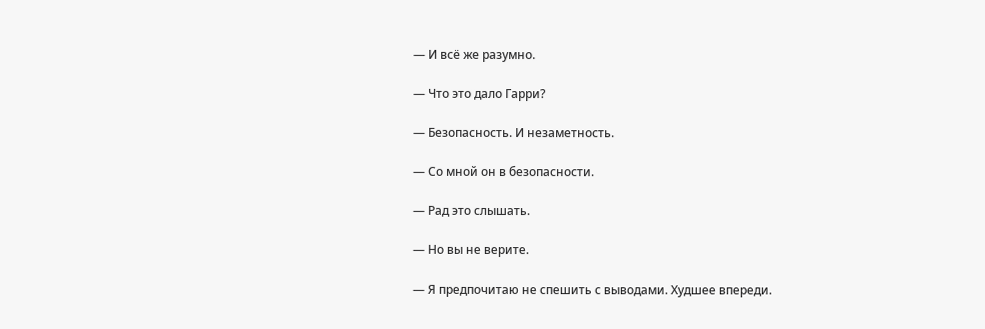— И всё же разумно.

— Что это дало Гарри?

— Безопасность. И незаметность.

— Со мной он в безопасности.

— Рад это слышать.

— Но вы не верите.

— Я предпочитаю не спешить с выводами. Худшее впереди.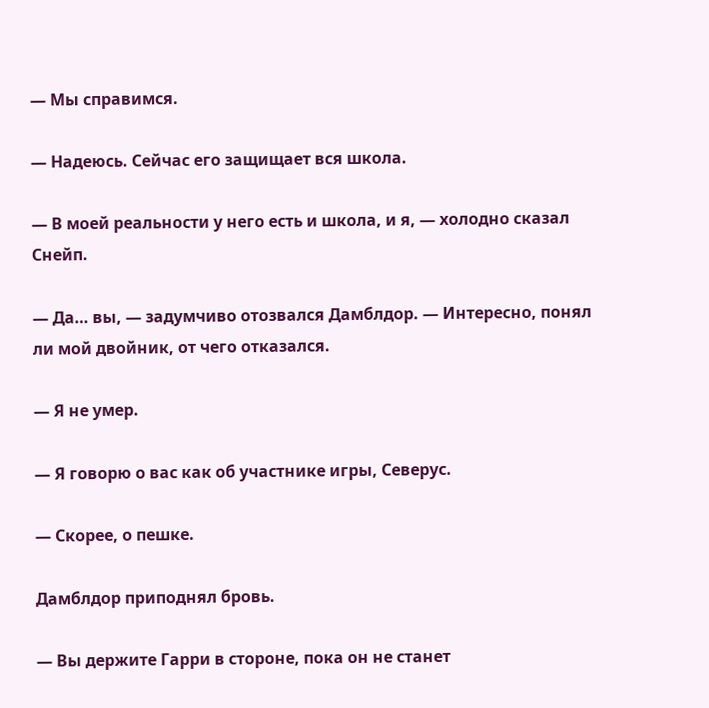— Мы справимся.

— Надеюсь. Сейчас его защищает вся школа.

— В моей реальности у него есть и школа, и я, — холодно сказал Снейп.

— Да… вы, — задумчиво отозвался Дамблдор. — Интересно, понял ли мой двойник, от чего отказался.

— Я не умер.

— Я говорю о вас как об участнике игры, Северус.

— Скорее, о пешке.

Дамблдор приподнял бровь.

— Вы держите Гарри в стороне, пока он не станет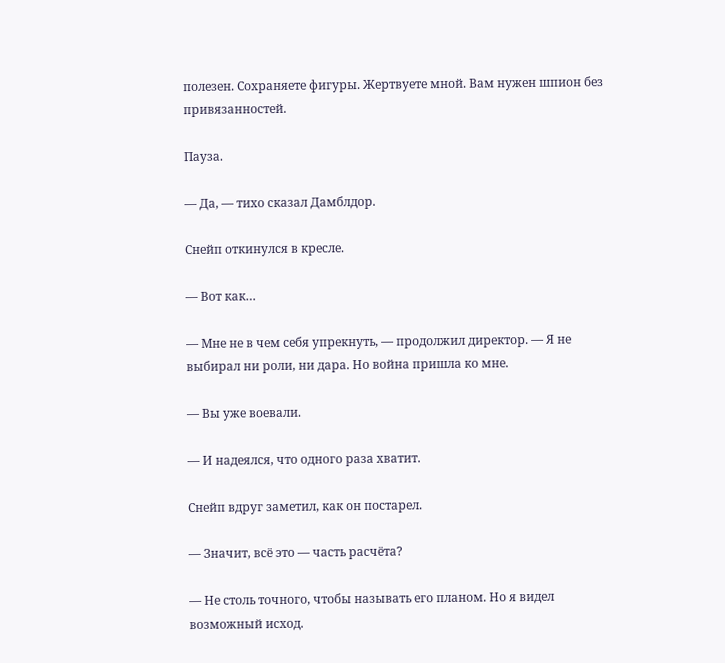полезен. Сохраняете фигуры. Жертвуете мной. Вам нужен шпион без привязанностей.

Пауза.

— Да, — тихо сказал Дамблдор.

Снейп откинулся в кресле.

— Вот как…

— Мне не в чем себя упрекнуть, — продолжил директор. — Я не выбирал ни роли, ни дара. Но война пришла ко мне.

— Вы уже воевали.

— И надеялся, что одного раза хватит.

Снейп вдруг заметил, как он постарел.

— Значит, всё это — часть расчёта?

— Не столь точного, чтобы называть его планом. Но я видел возможный исход.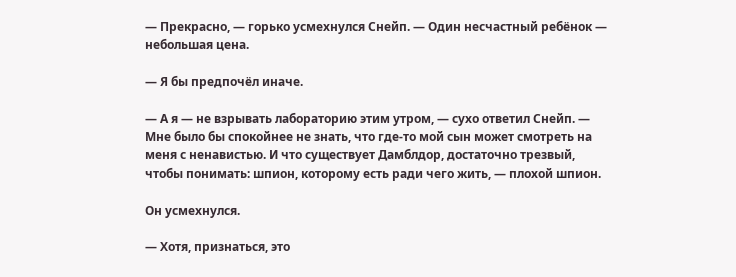— Прекрасно, — горько усмехнулся Снейп. — Один несчастный ребёнок — небольшая цена.

— Я бы предпочёл иначе.

— А я — не взрывать лабораторию этим утром, — сухо ответил Снейп. — Мне было бы спокойнее не знать, что где-то мой сын может смотреть на меня с ненавистью. И что существует Дамблдор, достаточно трезвый, чтобы понимать: шпион, которому есть ради чего жить, — плохой шпион.

Он усмехнулся.

— Хотя, признаться, это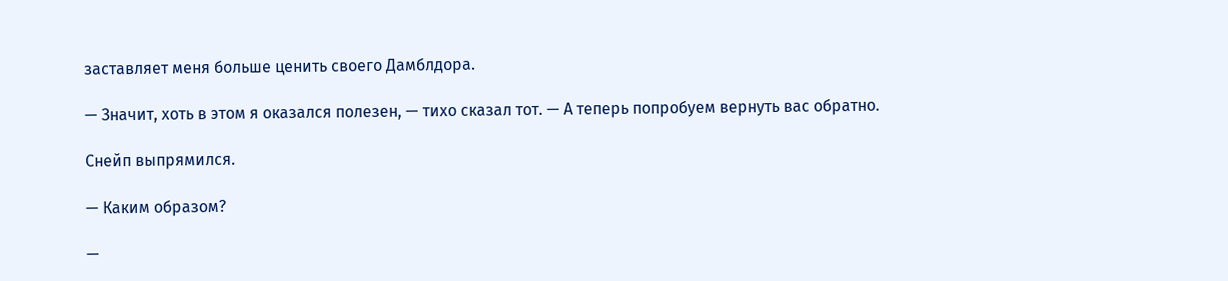заставляет меня больше ценить своего Дамблдора.

— Значит, хоть в этом я оказался полезен, — тихо сказал тот. — А теперь попробуем вернуть вас обратно.

Снейп выпрямился.

— Каким образом?

—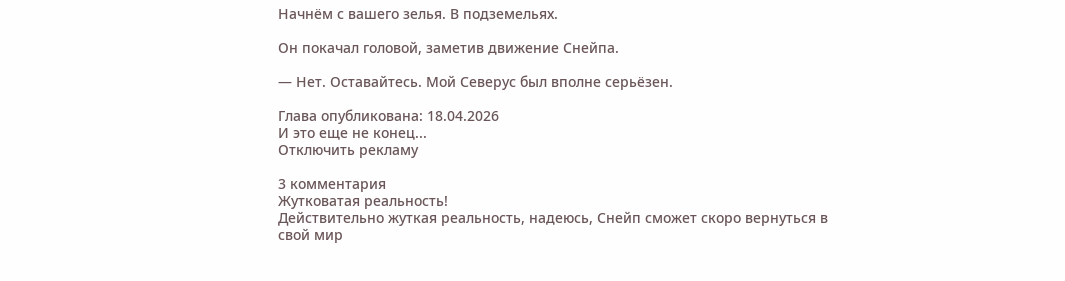Начнём с вашего зелья. В подземельях.

Он покачал головой, заметив движение Снейпа.

— Нет. Оставайтесь. Мой Северус был вполне серьёзен.

Глава опубликована: 18.04.2026
И это еще не конец...
Отключить рекламу

3 комментария
Жутковатая реальность!
Действительно жуткая реальность, надеюсь, Снейп сможет скоро вернуться в свой мир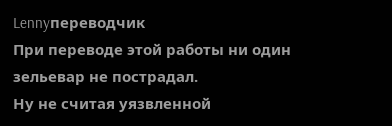Lennyпереводчик
При переводе этой работы ни один зельевар не пострадал.
Ну не считая уязвленной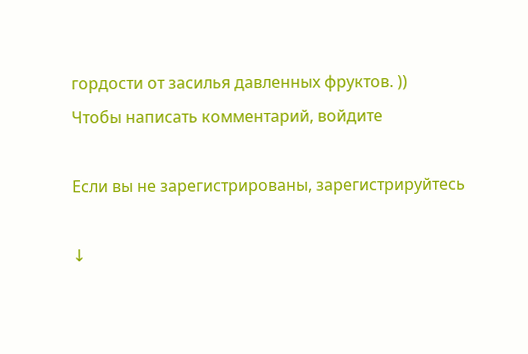гордости от засилья давленных фруктов. ))
Чтобы написать комментарий, войдите

Если вы не зарегистрированы, зарегистрируйтесь

↓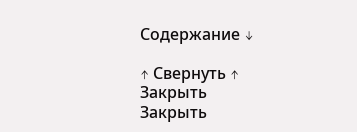Содержание ↓

↑ Свернуть ↑
Закрыть
Закрыть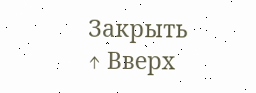Закрыть
↑ Вверх